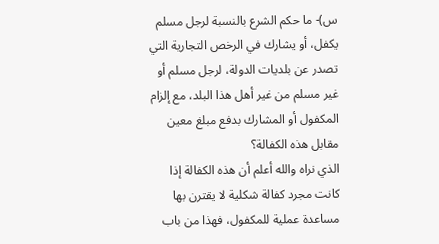س)- ما حكم الشرع بالنسبة لرجل مسلم يكفل، أو يشارك في الرخص التجارية التي تصدر عن بلديات الدولة، لرجل مسلم أو غير مسلم من غير أهل هذا البلد، مع إلزام المكفول أو المشارك بدفع مبلغ معين مقابل هذه الكفالة؟
الذي نراه والله أعلم أن هذه الكفالة إذا كانت مجرد كفالة شكلية لا يقترن بها مساعدة عملية للمكفول، فهذا من باب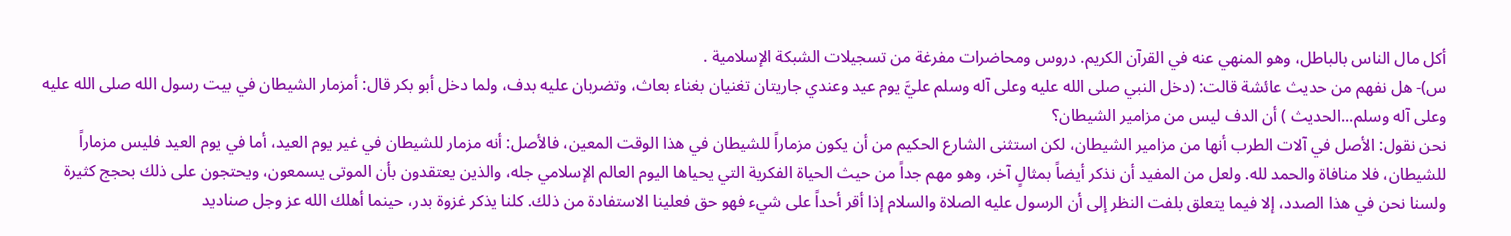أكل مال الناس بالباطل، وهو المنهي عنه في القرآن الكريم. دروس ومحاضرات مفرغة من تسجيلات الشبكة الإسلامية .
س)- هل نفهم من حديث عائشة قالت: (دخل النبي صلى الله عليه وعلى آله وسلم عليَّ يوم عيد وعندي جاريتان تغنيان بغناء بعاث، وتضربان عليه بدف، ولما دخل أبو بكر قال: أمزمار الشيطان في بيت رسول الله صلى الله عليه وعلى آله وسلم...الحديث ) أن الدف ليس من مزامير الشيطان؟
نحن نقول: الأصل في آلات الطرب أنها من مزامير الشيطان، لكن استثنى الشارع الحكيم من أن يكون مزماراً للشيطان في هذا الوقت المعين، فالأصل: أنه مزمار للشيطان في غير يوم العيد، أما في يوم العيد فليس مزماراً للشيطان، فلا منافاة والحمد لله. ولعل من المفيد أن نذكر أيضاً بمثالٍ آخر، وهو مهم جداً من حيث الحياة الفكرية التي يحياها اليوم العالم الإسلامي جله، والذين يعتقدون بأن الموتى يسمعون، ويحتجون على ذلك بحجج كثيرة ولسنا نحن في هذا الصدد، إلا فيما يتعلق بلفت النظر إلى أن الرسول عليه الصلاة والسلام إذا أقر أحداً على شيء فهو حق فعلينا الاستفادة من ذلك. كلنا يذكر غزوة بدر، حينما أهلك الله عز وجل صناديد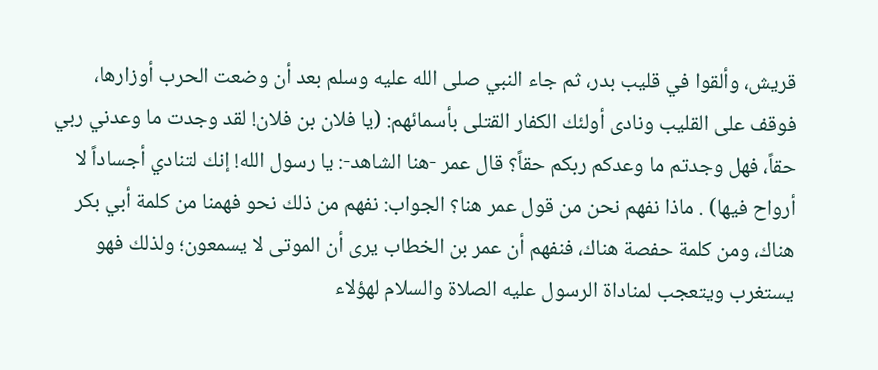قريش، وألقوا في قليب بدر، ثم جاء النبي صلى الله عليه وسلم بعد أن وضعت الحرب أوزارها، فوقف على القليب ونادى أولئك الكفار القتلى بأسمائهم: (يا فلان بن فلان! لقد وجدت ما وعدني ربي حقاً، فهل وجدتم ما وعدكم ربكم حقاً؟ قال عمر -هنا الشاهد-: يا رسول الله! إنك لتنادي أجساداً لا أرواح فيها) . ماذا نفهم نحن من قول عمر هنا؟ الجواب: نفهم من ذلك نحو فهمنا من كلمة أبي بكر هناك، ومن كلمة حفصة هناك، فنفهم أن عمر بن الخطاب يرى أن الموتى لا يسمعون؛ ولذلك فهو يستغرب ويتعجب لمناداة الرسول عليه الصلاة والسلام لهؤلاء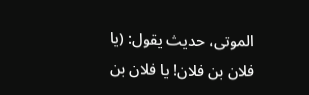الموتى، حديث يقول: (يا فلان بن فلان! يا فلان بن